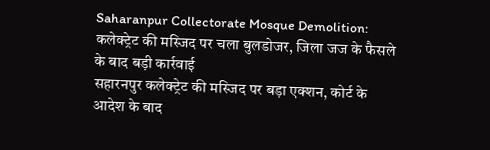Saharanpur Collectorate Mosque Demolition: कलेक्ट्रेट की मस्जिद पर चला बुलडोजर, जिला जज के फैसले के बाद बड़ी कार्रवाई
सहारनपुर कलेक्ट्रेट की मस्जिद पर बड़ा एक्शन, कोर्ट के आदेश के बाद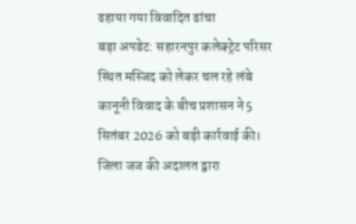ढहाया गया विवादित ढांचा
बड़ा अपडेट: सहारनपुर कलेक्ट्रेट परिसर स्थित मस्जिद को लेकर चल रहे लंबे कानूनी विवाद के बीच प्रशासन ने 5 सितंबर 2026 को बड़ी कार्रवाई की। जिला जज की अदालत द्वारा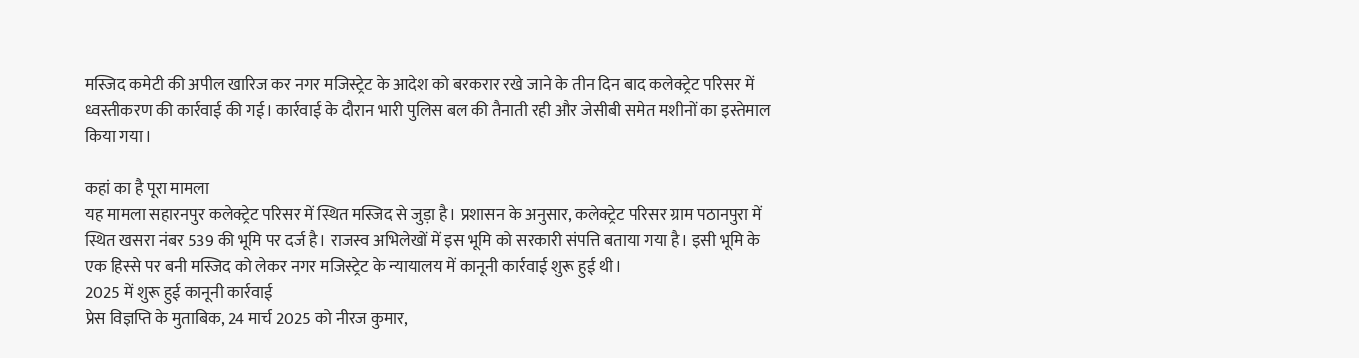मस्जिद कमेटी की अपील खारिज कर नगर मजिस्ट्रेट के आदेश को बरकरार रखे जाने के तीन दिन बाद कलेक्ट्रेट परिसर में ध्वस्तीकरण की कार्रवाई की गई। कार्रवाई के दौरान भारी पुलिस बल की तैनाती रही और जेसीबी समेत मशीनों का इस्तेमाल किया गया।

कहां का है पूरा मामला
यह मामला सहारनपुर कलेक्ट्रेट परिसर में स्थित मस्जिद से जुड़ा है। प्रशासन के अनुसार, कलेक्ट्रेट परिसर ग्राम पठानपुरा में स्थित खसरा नंबर 539 की भूमि पर दर्ज है। राजस्व अभिलेखों में इस भूमि को सरकारी संपत्ति बताया गया है। इसी भूमि के एक हिस्से पर बनी मस्जिद को लेकर नगर मजिस्ट्रेट के न्यायालय में कानूनी कार्रवाई शुरू हुई थी।
2025 में शुरू हुई कानूनी कार्रवाई
प्रेस विज्ञप्ति के मुताबिक, 24 मार्च 2025 को नीरज कुमार,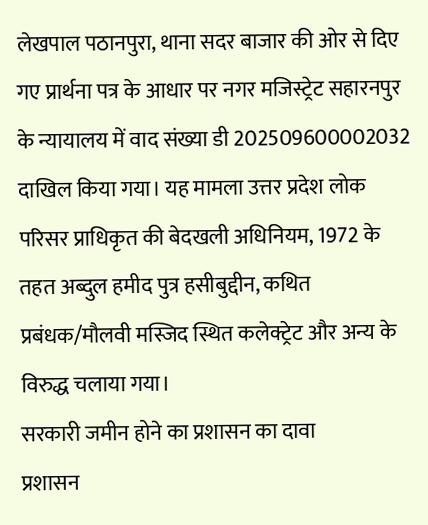लेखपाल पठानपुरा, थाना सदर बाजार की ओर से दिए गए प्रार्थना पत्र के आधार पर नगर मजिस्ट्रेट सहारनपुर के न्यायालय में वाद संख्या डी 202509600002032 दाखिल किया गया। यह मामला उत्तर प्रदेश लोक परिसर प्राधिकृत की बेदखली अधिनियम, 1972 के तहत अब्दुल हमीद पुत्र हसीबुद्दीन, कथित प्रबंधक/मौलवी मस्जिद स्थित कलेक्ट्रेट और अन्य के विरुद्ध चलाया गया।
सरकारी जमीन होने का प्रशासन का दावा
प्रशासन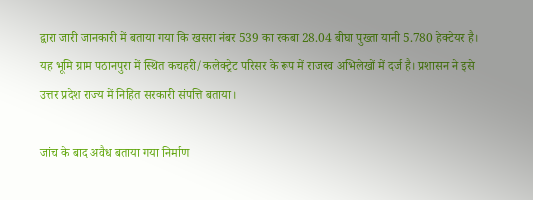द्वारा जारी जानकारी में बताया गया कि खसरा नंबर 539 का रकबा 28.04 बीघा पुख्ता यानी 5.780 हेक्टेयर है। यह भूमि ग्राम पठानपुरा में स्थित कचहरी/कलेक्ट्रेट परिसर के रूप में राजस्व अभिलेखों में दर्ज है। प्रशासन ने इसे उत्तर प्रदेश राज्य में निहित सरकारी संपत्ति बताया।

जांच के बाद अवैध बताया गया निर्माण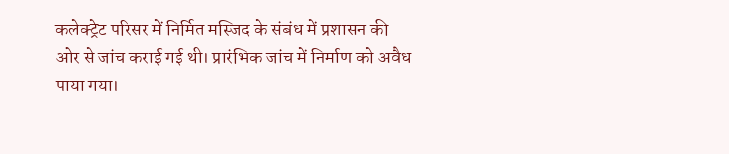कलेक्ट्रेट परिसर में निर्मित मस्जिद के संबंध में प्रशासन की ओर से जांच कराई गई थी। प्रारंभिक जांच में निर्माण को अवैध पाया गया।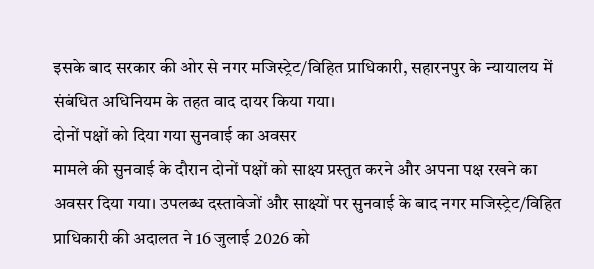इसके बाद सरकार की ओर से नगर मजिस्ट्रेट/विहित प्राधिकारी, सहारनपुर के न्यायालय में संबंधित अधिनियम के तहत वाद दायर किया गया।
दोनों पक्षों को दिया गया सुनवाई का अवसर
मामले की सुनवाई के दौरान दोनों पक्षों को साक्ष्य प्रस्तुत करने और अपना पक्ष रखने का अवसर दिया गया। उपलब्ध दस्तावेजों और साक्ष्यों पर सुनवाई के बाद नगर मजिस्ट्रेट/विहित प्राधिकारी की अदालत ने 16 जुलाई 2026 को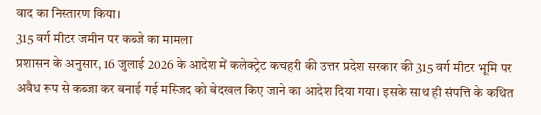वाद का निस्तारण किया।
315 वर्ग मीटर जमीन पर कब्जे का मामला
प्रशासन के अनुसार, 16 जुलाई 2026 के आदेश में कलेक्ट्रेट कचहरी की उत्तर प्रदेश सरकार की 315 वर्ग मीटर भूमि पर अवैध रूप से कब्जा कर बनाई गई मस्जिद को बेदखल किए जाने का आदेश दिया गया। इसके साथ ही संपत्ति के कथित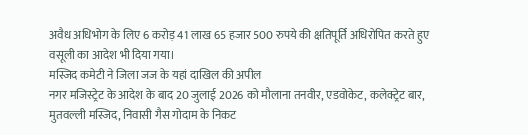अवैध अधिभोग के लिए 6 करोड़ 41 लाख 65 हजार 500 रुपये की क्षतिपूर्ति अधिरोपित करते हुए वसूली का आदेश भी दिया गया।
मस्जिद कमेटी ने जिला जज के यहां दाखिल की अपील
नगर मजिस्ट्रेट के आदेश के बाद 20 जुलाई 2026 को मौलाना तनवीर, एडवोकेट, कलेक्ट्रेट बार, मुतवल्ली मस्जिद, निवासी गैस गोदाम के निकट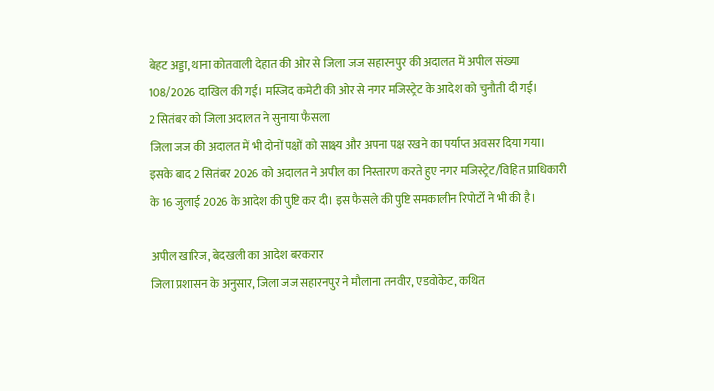बेहट अड्डा, थाना कोतवाली देहात की ओर से जिला जज सहारनपुर की अदालत में अपील संख्या 108/2026 दाखिल की गई। मस्जिद कमेटी की ओर से नगर मजिस्ट्रेट के आदेश को चुनौती दी गई।
2 सितंबर को जिला अदालत ने सुनाया फैसला
जिला जज की अदालत में भी दोनों पक्षों को साक्ष्य और अपना पक्ष रखने का पर्याप्त अवसर दिया गया। इसके बाद 2 सितंबर 2026 को अदालत ने अपील का निस्तारण करते हुए नगर मजिस्ट्रेट/विहित प्राधिकारी के 16 जुलाई 2026 के आदेश की पुष्टि कर दी। इस फैसले की पुष्टि समकालीन रिपोर्टों ने भी की है।

अपील खारिज, बेदखली का आदेश बरकरार
जिला प्रशासन के अनुसार, जिला जज सहारनपुर ने मौलाना तनवीर, एडवोकेट, कथित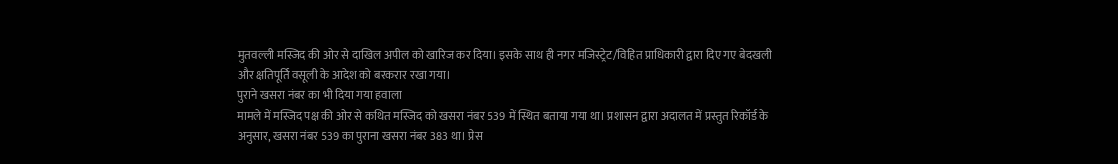मुतवल्ली मस्जिद की ओर से दाखिल अपील को खारिज कर दिया। इसके साथ ही नगर मजिस्ट्रेट/विहित प्राधिकारी द्वारा दिए गए बेदखली और क्षतिपूर्ति वसूली के आदेश को बरकरार रखा गया।
पुराने खसरा नंबर का भी दिया गया हवाला
मामले में मस्जिद पक्ष की ओर से कथित मस्जिद को खसरा नंबर 539 में स्थित बताया गया था। प्रशासन द्वारा अदालत में प्रस्तुत रिकॉर्ड के अनुसार, खसरा नंबर 539 का पुराना खसरा नंबर 383 था। प्रेस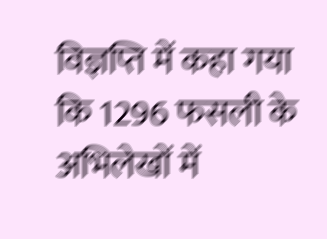विज्ञप्ति में कहा गया कि 1296 फसली के अभिलेखों में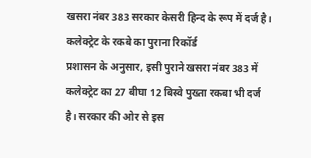खसरा नंबर 383 सरकार केसरी हिन्द के रूप में दर्ज है।
कलेक्ट्रेट के रकबे का पुराना रिकॉर्ड
प्रशासन के अनुसार, इसी पुराने खसरा नंबर 383 में कलेक्ट्रेट का 27 बीघा 12 बिस्वे पुख्ता रकबा भी दर्ज है। सरकार की ओर से इस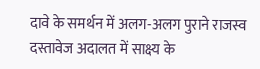दावे के समर्थन में अलग-अलग पुराने राजस्व दस्तावेज अदालत में साक्ष्य के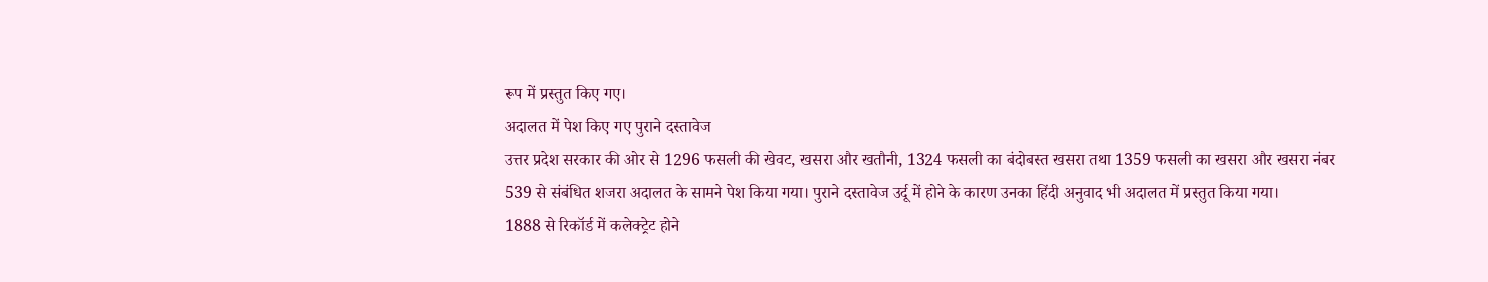रूप में प्रस्तुत किए गए।
अदालत में पेश किए गए पुराने दस्तावेज
उत्तर प्रदेश सरकार की ओर से 1296 फसली की खेवट, खसरा और खतौनी, 1324 फसली का बंदोबस्त खसरा तथा 1359 फसली का खसरा और खसरा नंबर 539 से संबंधित शजरा अदालत के सामने पेश किया गया। पुराने दस्तावेज उर्दू में होने के कारण उनका हिंदी अनुवाद भी अदालत में प्रस्तुत किया गया।
1888 से रिकॉर्ड में कलेक्ट्रेट होने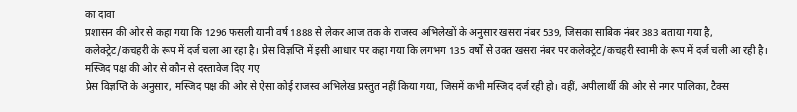का दावा
प्रशासन की ओर से कहा गया कि 1296 फसली यानी वर्ष 1888 से लेकर आज तक के राजस्व अभिलेखों के अनुसार खसरा नंबर 539, जिसका साबिक नंबर 383 बताया गया है, कलेक्ट्रेट/कचहरी के रूप में दर्ज चला आ रहा है। प्रेस विज्ञप्ति में इसी आधार पर कहा गया कि लगभग 135 वर्षों से उक्त खसरा नंबर पर कलेक्ट्रेट/कचहरी स्वामी के रूप में दर्ज चली आ रही है।
मस्जिद पक्ष की ओर से कौन से दस्तावेज दिए गए
प्रेस विज्ञप्ति के अनुसार, मस्जिद पक्ष की ओर से ऐसा कोई राजस्व अभिलेख प्रस्तुत नहीं किया गया, जिसमें कभी मस्जिद दर्ज रही हो। वहीं, अपीलार्थी की ओर से नगर पालिका, टैक्स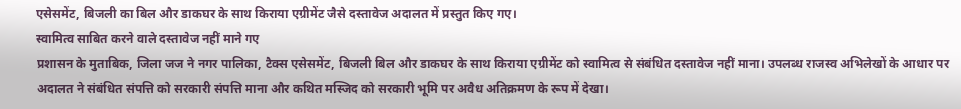एसेसमेंट, बिजली का बिल और डाकघर के साथ किराया एग्रीमेंट जैसे दस्तावेज अदालत में प्रस्तुत किए गए।
स्वामित्व साबित करने वाले दस्तावेज नहीं माने गए
प्रशासन के मुताबिक, जिला जज ने नगर पालिका, टैक्स एसेसमेंट, बिजली बिल और डाकघर के साथ किराया एग्रीमेंट को स्वामित्व से संबंधित दस्तावेज नहीं माना। उपलब्ध राजस्व अभिलेखों के आधार पर अदालत ने संबंधित संपत्ति को सरकारी संपत्ति माना और कथित मस्जिद को सरकारी भूमि पर अवैध अतिक्रमण के रूप में देखा।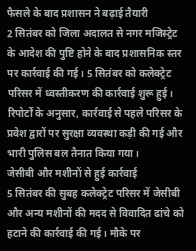फैसले के बाद प्रशासन ने बढ़ाई तैयारी
2 सितंबर को जिला अदालत से नगर मजिस्ट्रेट के आदेश की पुष्टि होने के बाद प्रशासनिक स्तर पर कार्रवाई की गई। 5 सितंबर को कलेक्ट्रेट परिसर में ध्वस्तीकरण की कार्रवाई शुरू हुई। रिपोर्टों के अनुसार, कार्रवाई से पहले परिसर के प्रवेश द्वारों पर सुरक्षा व्यवस्था कड़ी की गई और भारी पुलिस बल तैनात किया गया।
जेसीबी और मशीनों से हुई कार्रवाई
5 सितंबर की सुबह कलेक्ट्रेट परिसर में जेसीबी और अन्य मशीनों की मदद से विवादित ढांचे को हटाने की कार्रवाई की गई। मौके पर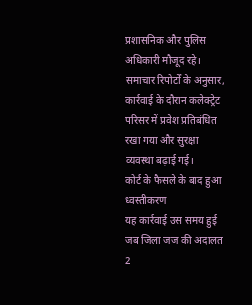प्रशासनिक और पुलिस अधिकारी मौजूद रहे। समाचार रिपोर्टों के अनुसार, कार्रवाई के दौरान कलेक्ट्रेट परिसर में प्रवेश प्रतिबंधित रखा गया और सुरक्षा व्यवस्था बढ़ाई गई।
कोर्ट के फैसले के बाद हुआ ध्वस्तीकरण
यह कार्रवाई उस समय हुई जब जिला जज की अदालत 2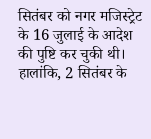सितंबर को नगर मजिस्ट्रेट के 16 जुलाई के आदेश की पुष्टि कर चुकी थी। हालांकि, 2 सितंबर के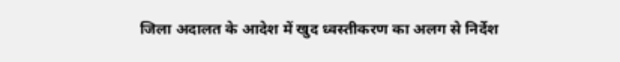जिला अदालत के आदेश में खुद ध्वस्तीकरण का अलग से निर्देश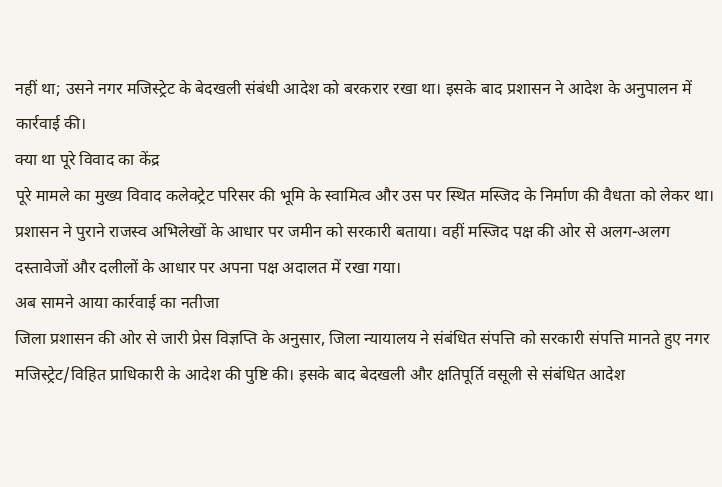नहीं था; उसने नगर मजिस्ट्रेट के बेदखली संबंधी आदेश को बरकरार रखा था। इसके बाद प्रशासन ने आदेश के अनुपालन में कार्रवाई की।
क्या था पूरे विवाद का केंद्र
पूरे मामले का मुख्य विवाद कलेक्ट्रेट परिसर की भूमि के स्वामित्व और उस पर स्थित मस्जिद के निर्माण की वैधता को लेकर था। प्रशासन ने पुराने राजस्व अभिलेखों के आधार पर जमीन को सरकारी बताया। वहीं मस्जिद पक्ष की ओर से अलग-अलग दस्तावेजों और दलीलों के आधार पर अपना पक्ष अदालत में रखा गया।
अब सामने आया कार्रवाई का नतीजा
जिला प्रशासन की ओर से जारी प्रेस विज्ञप्ति के अनुसार, जिला न्यायालय ने संबंधित संपत्ति को सरकारी संपत्ति मानते हुए नगर मजिस्ट्रेट/विहित प्राधिकारी के आदेश की पुष्टि की। इसके बाद बेदखली और क्षतिपूर्ति वसूली से संबंधित आदेश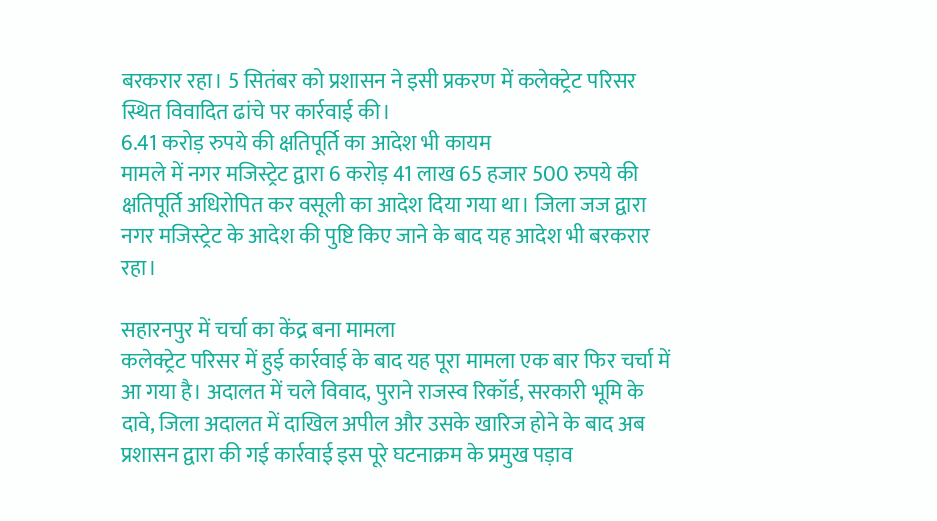बरकरार रहा। 5 सितंबर को प्रशासन ने इसी प्रकरण में कलेक्ट्रेट परिसर स्थित विवादित ढांचे पर कार्रवाई की।
6.41 करोड़ रुपये की क्षतिपूर्ति का आदेश भी कायम
मामले में नगर मजिस्ट्रेट द्वारा 6 करोड़ 41 लाख 65 हजार 500 रुपये की क्षतिपूर्ति अधिरोपित कर वसूली का आदेश दिया गया था। जिला जज द्वारा नगर मजिस्ट्रेट के आदेश की पुष्टि किए जाने के बाद यह आदेश भी बरकरार रहा।

सहारनपुर में चर्चा का केंद्र बना मामला
कलेक्ट्रेट परिसर में हुई कार्रवाई के बाद यह पूरा मामला एक बार फिर चर्चा में आ गया है। अदालत में चले विवाद, पुराने राजस्व रिकॉर्ड, सरकारी भूमि के दावे, जिला अदालत में दाखिल अपील और उसके खारिज होने के बाद अब प्रशासन द्वारा की गई कार्रवाई इस पूरे घटनाक्रम के प्रमुख पड़ाव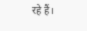रहे हैं।